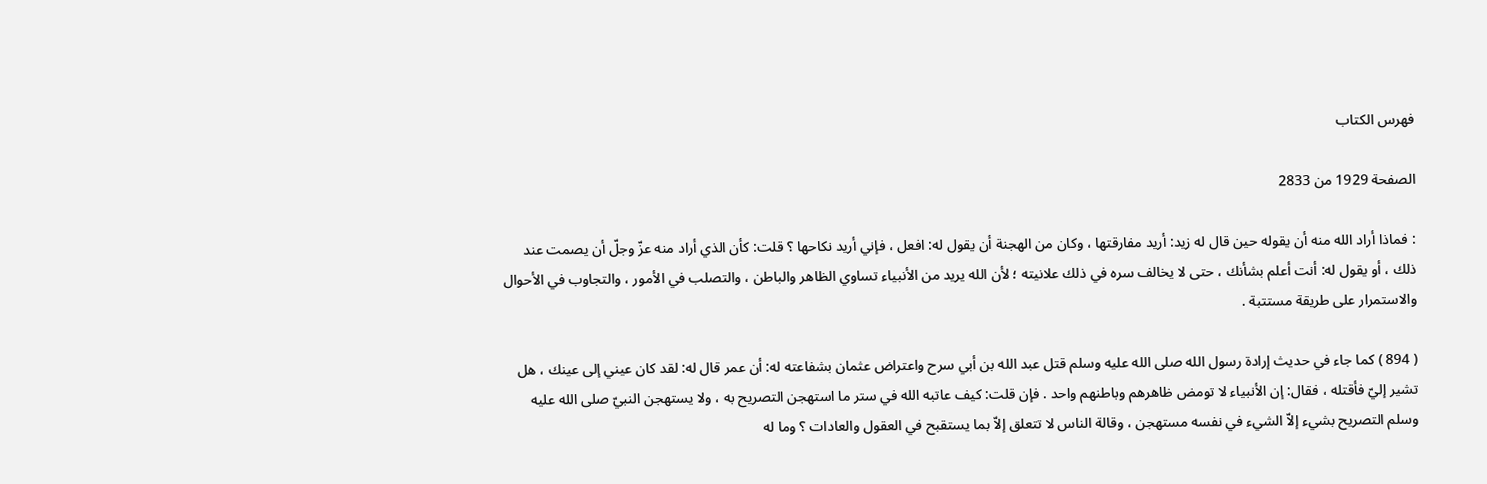فهرس الكتاب

الصفحة 1929 من 2833

: فماذا أراد الله منه أن يقوله حين قال له زيد: أريد مفارقتها ، وكان من الهجنة أن يقول له: افعل ، فإني أريد نكاحها ؟ قلت: كأن الذي أراد منه عزّ وجلّ أن يصمت عند ذلك ، أو يقول له: أنت أعلم بشأنك ، حتى لا يخالف سره في ذلك علانيته ؛ لأن الله يريد من الأنبياء تساوي الظاهر والباطن ، والتصلب في الأمور ، والتجاوب في الأحوال والاستمرار على طريقة مستتبة .

( 894 ) كما جاء في حديث إرادة رسول الله صلى الله عليه وسلم قتل عبد الله بن أبي سرح واعتراض عثمان بشفاعته له: أن عمر قال له: لقد كان عيني إلى عينك ، هل تشير إليّ فأقتله ، فقال: إن الأنبياء لا تومض ظاهرهم وباطنهم واحد . فإن قلت: كيف عاتبه الله في ستر ما استهجن التصريح به ، ولا يستهجن النبيّ صلى الله عليه وسلم التصريح بشيء إلاّ الشيء في نفسه مستهجن ، وقالة الناس لا تتعلق إلاّ بما يستقبح في العقول والعادات ؟ وما له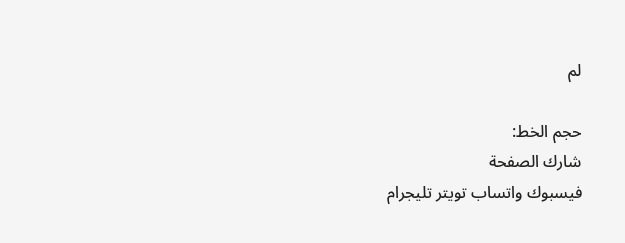لم

حجم الخط:
شارك الصفحة
فيسبوك واتساب تويتر تليجرام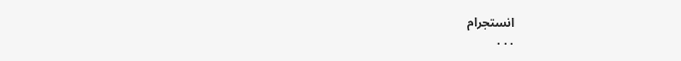انستجرام
. . .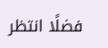فضلًا انتظر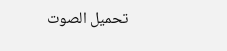تحميل الصوت